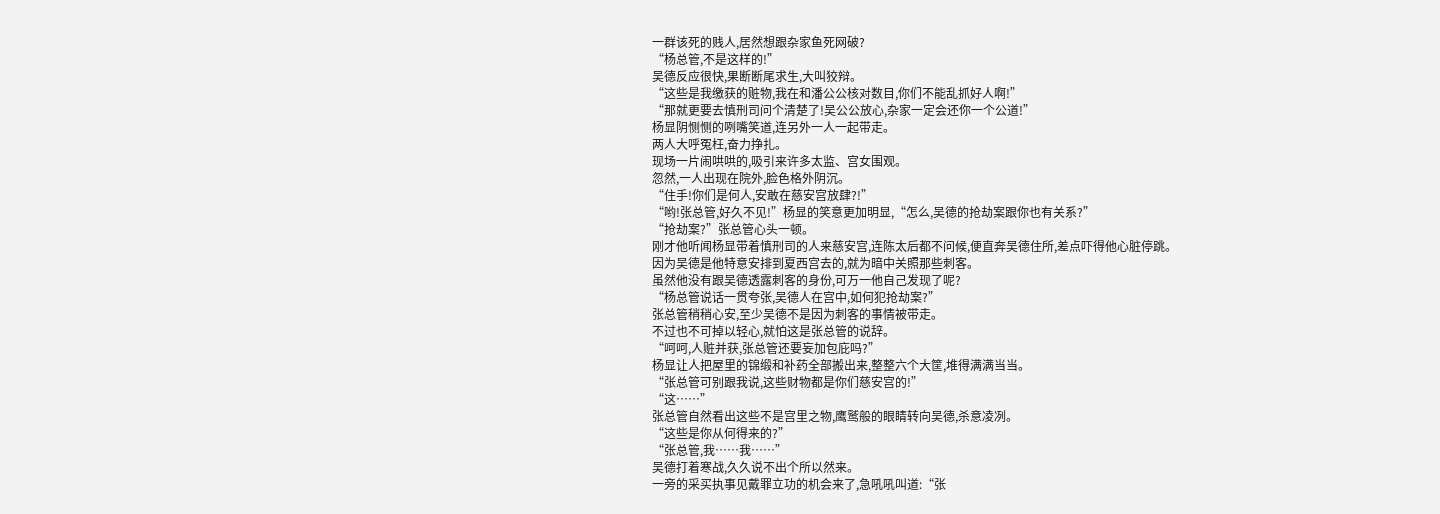一群该死的贱人,居然想跟杂家鱼死网破?
“杨总管,不是这样的!”
吴德反应很快,果断断尾求生,大叫狡辩。
“这些是我缴获的赃物,我在和潘公公核对数目,你们不能乱抓好人啊!”
“那就更要去慎刑司问个清楚了!吴公公放心,杂家一定会还你一个公道!”
杨显阴恻恻的咧嘴笑道,连另外一人一起带走。
两人大呼冤枉,奋力挣扎。
现场一片闹哄哄的,吸引来许多太监、宫女围观。
忽然,一人出现在院外,脸色格外阴沉。
“住手!你们是何人,安敢在慈安宫放肆?!”
“哟!张总管,好久不见!”杨显的笑意更加明显,“怎么,吴德的抢劫案跟你也有关系?”
“抢劫案?”张总管心头一顿。
刚才他听闻杨显带着慎刑司的人来慈安宫,连陈太后都不问候,便直奔吴德住所,差点吓得他心脏停跳。
因为吴德是他特意安排到夏西宫去的,就为暗中关照那些刺客。
虽然他没有跟吴德透露刺客的身份,可万一他自己发现了呢?
“杨总管说话一贯夸张,吴德人在宫中,如何犯抢劫案?”
张总管稍稍心安,至少吴德不是因为刺客的事情被带走。
不过也不可掉以轻心,就怕这是张总管的说辞。
“呵呵,人赃并获,张总管还要妄加包庇吗?”
杨显让人把屋里的锦缎和补药全部搬出来,整整六个大筐,堆得满满当当。
“张总管可别跟我说,这些财物都是你们慈安宫的!”
“这……”
张总管自然看出这些不是宫里之物,鹰鹫般的眼睛转向吴德,杀意凌冽。
“这些是你从何得来的?”
“张总管,我……我……”
吴德打着寒战,久久说不出个所以然来。
一旁的采买执事见戴罪立功的机会来了,急吼吼叫道:“张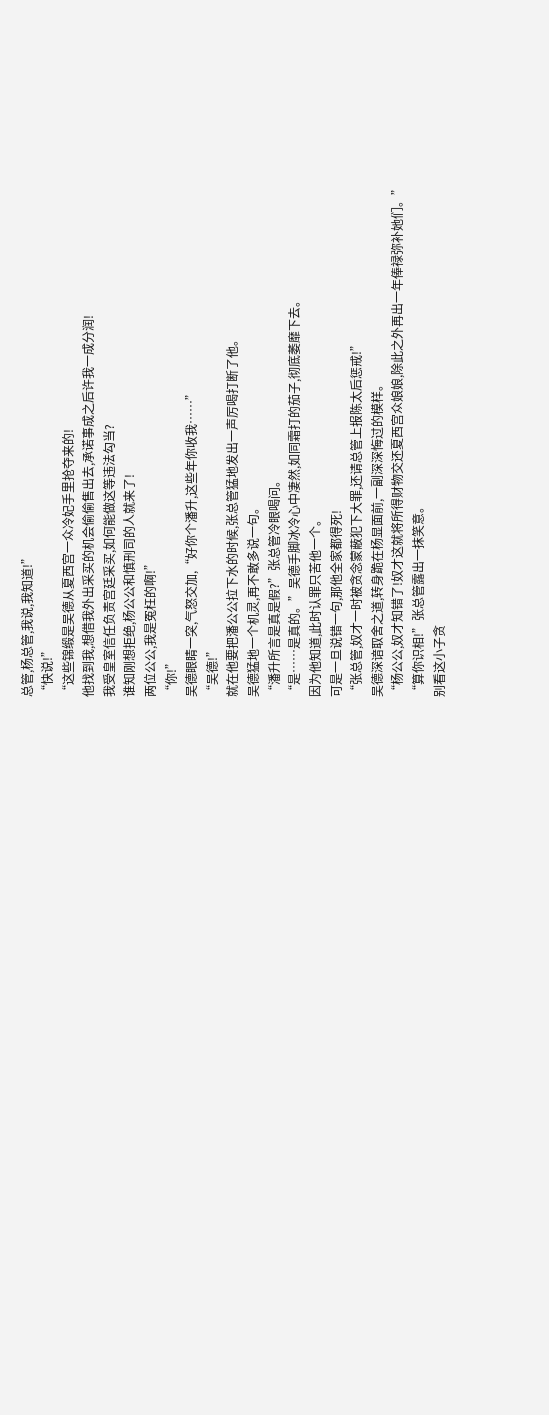总管,杨总管,我说,我知道!”
“快说!”
“这些锦缎是吴德从夏西宫一众冷妃手里抢夺来的!
他找到我,想借我外出采买的机会偷偷售出去,承诺事成之后许我一成分润!
我受皇室信任负责宫廷采买,如何能做这等违法勾当?
谁知刚想拒绝,杨公公和慎刑司的人就来了!
两位公公,我是冤枉的啊!”
“你!”
吴德眼睛一突,气怒交加,“好你个潘升,这些年你收我……”
“吴德!”
就在他要把潘公公拉下水的时候,张总管猛地发出一声厉喝打断了他。
吴德猛地一个机灵,再不敢多说一句。
“潘升所言是真是假?”张总管冷眼喝问。
“是……是真的。”吴德手脚冰冷心中凄然,如同霜打的茄子,彻底萎靡下去。
因为他知道,此时认罪只苦他一个。
可是一旦说错一句,那他全家都得死!
“张总管,奴才一时被贪念蒙蔽犯下大罪,还请总管上报陈太后惩戒!”
吴德深谙取舍之道,转身跪在杨显面前,一副深深悔过的模样。
“杨公公,奴才知错了!奴才这就将所得财物交还夏西宫众娘娘,除此之外再出一年俸禄弥补她们。”
“算你识相!”张总管露出一抹笑意。
别看这小子贪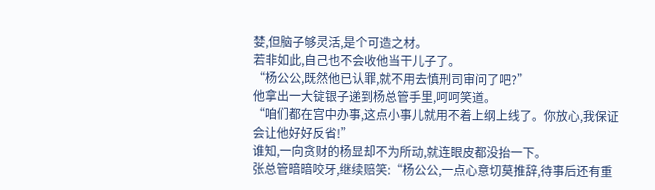婪,但脑子够灵活,是个可造之材。
若非如此,自己也不会收他当干儿子了。
“杨公公,既然他已认罪,就不用去慎刑司审问了吧?”
他拿出一大锭银子递到杨总管手里,呵呵笑道。
“咱们都在宫中办事,这点小事儿就用不着上纲上线了。你放心,我保证会让他好好反省!”
谁知,一向贪财的杨显却不为所动,就连眼皮都没抬一下。
张总管暗暗咬牙,继续赔笑:“杨公公,一点心意切莫推辞,待事后还有重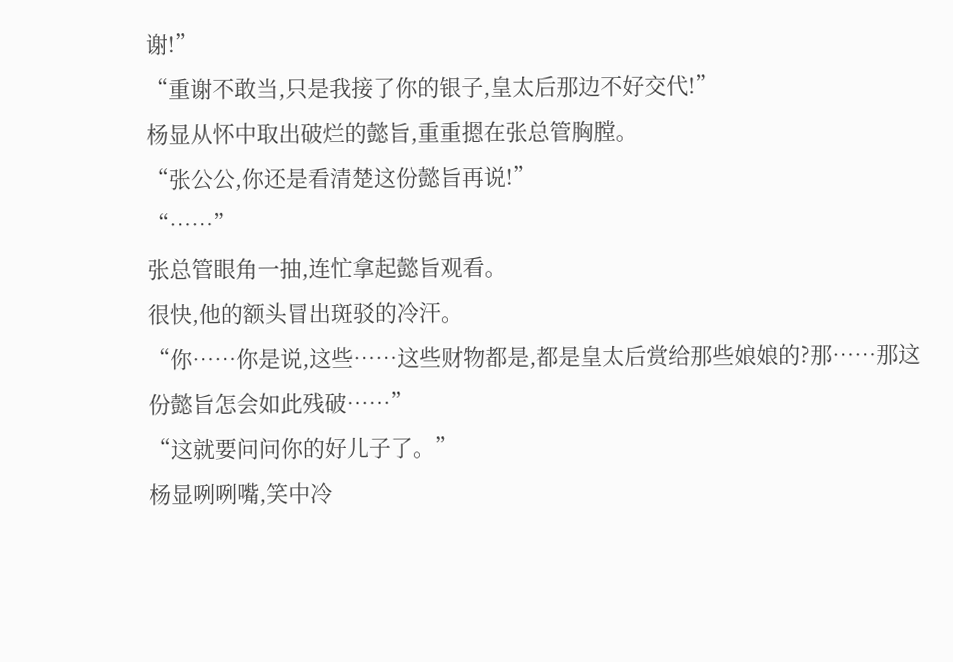谢!”
“重谢不敢当,只是我接了你的银子,皇太后那边不好交代!”
杨显从怀中取出破烂的懿旨,重重摁在张总管胸膛。
“张公公,你还是看清楚这份懿旨再说!”
“……”
张总管眼角一抽,连忙拿起懿旨观看。
很快,他的额头冒出斑驳的冷汗。
“你……你是说,这些……这些财物都是,都是皇太后赏给那些娘娘的?那……那这份懿旨怎会如此残破……”
“这就要问问你的好儿子了。”
杨显咧咧嘴,笑中冷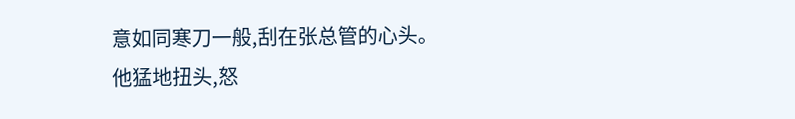意如同寒刀一般,刮在张总管的心头。
他猛地扭头,怒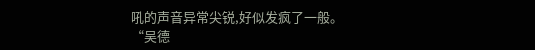吼的声音异常尖锐,好似发疯了一般。
“吴德